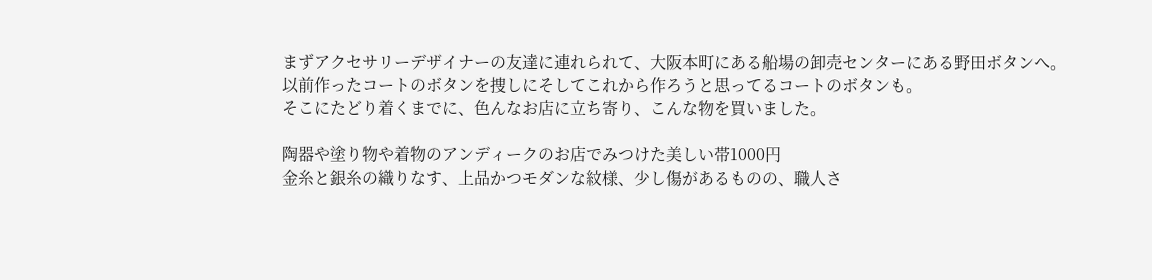まずアクセサリーデザイナーの友達に連れられて、大阪本町にある船場の卸売センターにある野田ボタンへ。
以前作ったコートのボタンを捜しにそしてこれから作ろうと思ってるコートのボタンも。
そこにたどり着くまでに、色んなお店に立ち寄り、こんな物を買いました。

陶器や塗り物や着物のアンディークのお店でみつけた美しい帯1000円
金糸と銀糸の織りなす、上品かつモダンな紋様、少し傷があるものの、職人さ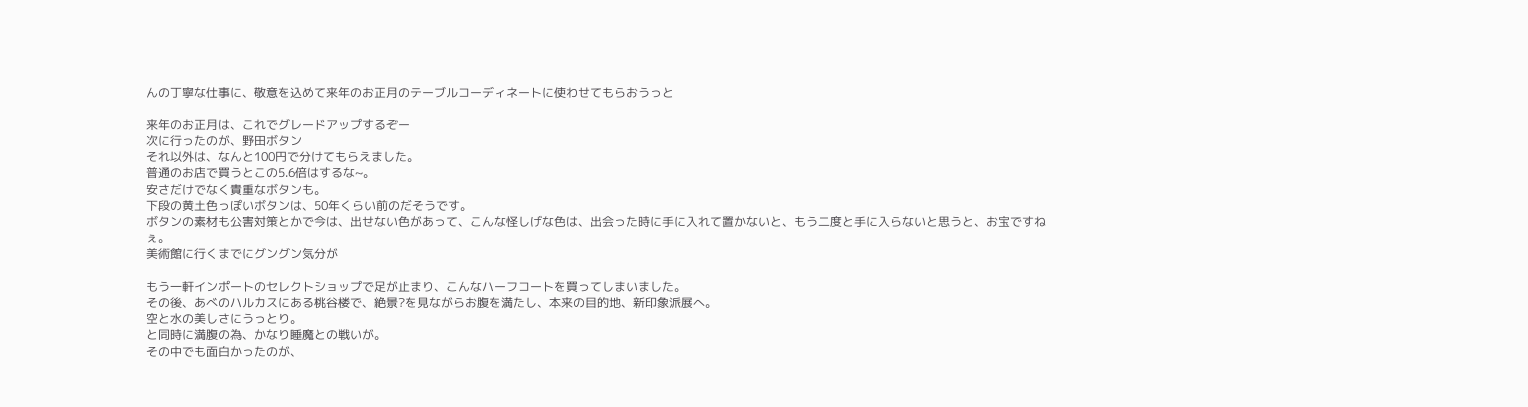んの丁寧な仕事に、敬意を込めて来年のお正月のテーブルコーディネートに使わせてもらおうっと

来年のお正月は、これでグレードアップするぞー
次に行ったのが、野田ボタン
それ以外は、なんと100円で分けてもらえました。
普通のお店で買うとこの5.6倍はするな~。
安さだけでなく貴重なボタンも。
下段の黄土色っぽいボタンは、50年くらい前のだそうです。
ボタンの素材も公害対策とかで今は、出せない色があって、こんな怪しげな色は、出会った時に手に入れて置かないと、もう二度と手に入らないと思うと、お宝ですねぇ。
美術館に行くまでにグングン気分が

もう一軒インポートのセレクトショップで足が止まり、こんなハーフコートを買ってしまいました。
その後、あべのハルカスにある桃谷楼で、絶景?を見ながらお腹を満たし、本来の目的地、新印象派展へ。
空と水の美しさにうっとり。
と同時に満腹の為、かなり睡魔との戦いが。
その中でも面白かったのが、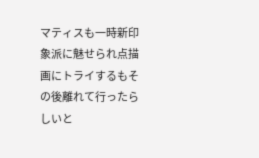マティスも一時新印象派に魅せられ点描画にトライするもその後離れて行ったらしいと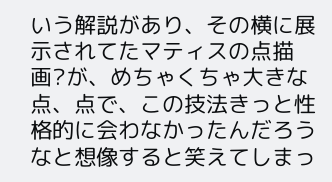いう解説があり、その横に展示されてたマティスの点描画?が、めちゃくちゃ大きな点、点で、この技法きっと性格的に会わなかったんだろうなと想像すると笑えてしまっ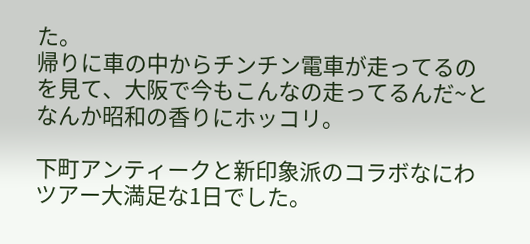た。
帰りに車の中からチンチン電車が走ってるのを見て、大阪で今もこんなの走ってるんだ~となんか昭和の香りにホッコリ。

下町アンティークと新印象派のコラボなにわツアー大満足な1日でした。